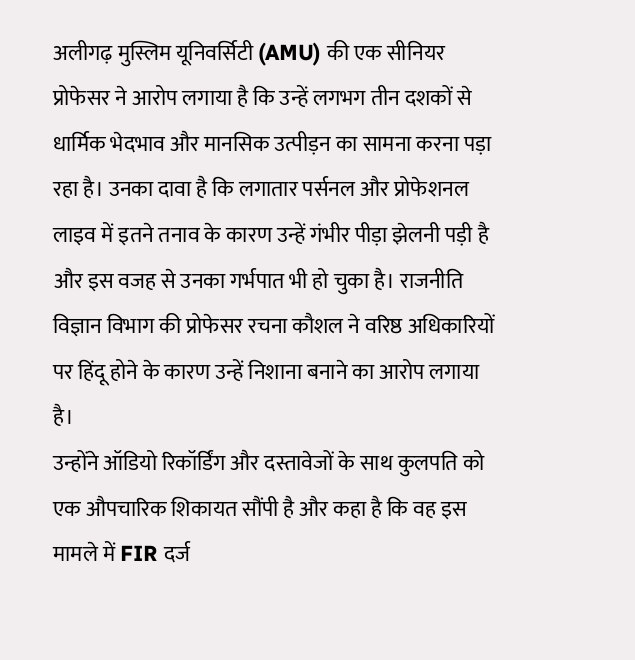अलीगढ़ मुस्लिम यूनिवर्सिटी (AMU) की एक सीनियर प्रोफेसर ने आरोप लगाया है कि उन्हें लगभग तीन दशकों से धार्मिक भेदभाव और मानसिक उत्पीड़न का सामना करना पड़ा रहा है। उनका दावा है कि लगातार पर्सनल और प्रोफेशनल लाइव में इतने तनाव के कारण उन्हें गंभीर पीड़ा झेलनी पड़ी है और इस वजह से उनका गर्भपात भी हो चुका है। राजनीति विज्ञान विभाग की प्रोफेसर रचना कौशल ने वरिष्ठ अधिकारियों पर हिंदू होने के कारण उन्हें निशाना बनाने का आरोप लगाया है।
उन्होंने ऑडियो रिकॉर्डिंग और दस्तावेजों के साथ कुलपति को एक औपचारिक शिकायत सौंपी है और कहा है कि वह इस मामले में FIR दर्ज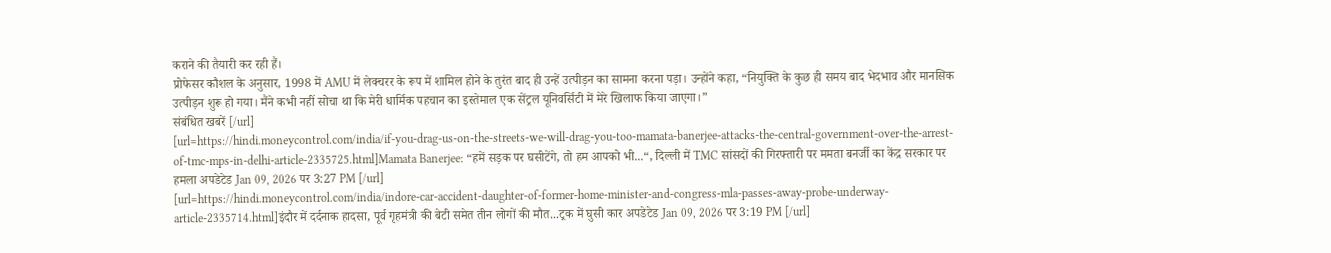कराने की तैयारी कर रही हैं।
प्रोफेसर कौशल के अनुसार, 1998 में AMU में लेक्चरर के रूप में शामिल होने के तुरंत बाद ही उन्हें उत्पीड़न का सामना करना पड़ा। उन्होंने कहा, “नियुक्ति के कुछ ही समय बाद भेदभाव और मानसिक उत्पीड़न शुरू हो गया। मैंने कभी नहीं सोचा था कि मेरी धार्मिक पहचान का इस्तेमाल एक सेंट्रल यूनिवर्सिटी में मेरे खिलाफ किया जाएगा।”
संबंधित खबरें [/url]
[url=https://hindi.moneycontrol.com/india/if-you-drag-us-on-the-streets-we-will-drag-you-too-mamata-banerjee-attacks-the-central-government-over-the-arrest-of-tmc-mps-in-delhi-article-2335725.html]Mamata Banerjee: “हमें सड़क पर घसीटेंगे, तो हम आपको भी...“, दिल्ली में TMC सांसदों की गिरफ्तारी पर ममता बनर्जी का केंद्र सरकार पर हमला अपडेटेड Jan 09, 2026 पर 3:27 PM [/url]
[url=https://hindi.moneycontrol.com/india/indore-car-accident-daughter-of-former-home-minister-and-congress-mla-passes-away-probe-underway-article-2335714.html]इंदौर में दर्दनाक हादसा, पूर्व गृहमंत्री की बेटी समेत तीन लोगों की मौत...ट्रक में घुसी कार अपडेटेड Jan 09, 2026 पर 3:19 PM [/url]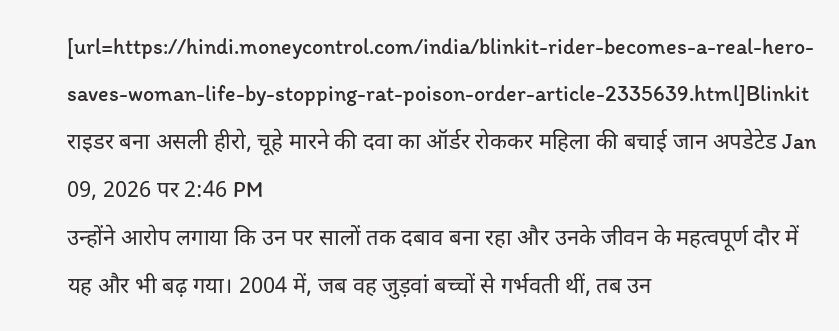[url=https://hindi.moneycontrol.com/india/blinkit-rider-becomes-a-real-hero-saves-woman-life-by-stopping-rat-poison-order-article-2335639.html]Blinkit राइडर बना असली हीरो, चूहे मारने की दवा का ऑर्डर रोककर महिला की बचाई जान अपडेटेड Jan 09, 2026 पर 2:46 PM
उन्होंने आरोप लगाया कि उन पर सालों तक दबाव बना रहा और उनके जीवन के महत्वपूर्ण दौर में यह और भी बढ़ गया। 2004 में, जब वह जुड़वां बच्चों से गर्भवती थीं, तब उन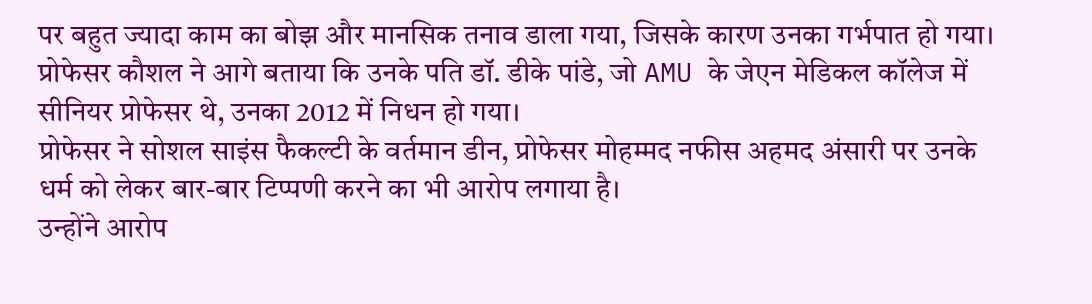पर बहुत ज्यादा काम का बोझ और मानसिक तनाव डाला गया, जिसके कारण उनका गर्भपात हो गया।
प्रोफेसर कौशल ने आगे बताया कि उनके पति डॉ. डीके पांडे, जो AMU के जेएन मेडिकल कॉलेज में सीनियर प्रोफेसर थे, उनका 2012 में निधन हो गया।
प्रोफेसर ने सोशल साइंस फैकल्टी के वर्तमान डीन, प्रोफेसर मोहम्मद नफीस अहमद अंसारी पर उनके धर्म को लेकर बार-बार टिप्पणी करने का भी आरोप लगाया है।
उन्होंने आरोप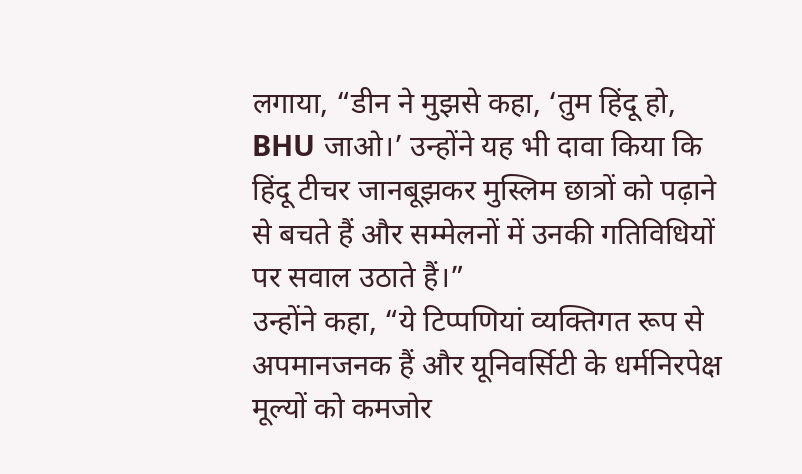लगाया, “डीन ने मुझसे कहा, ‘तुम हिंदू हो, BHU जाओ।’ उन्होंने यह भी दावा किया कि हिंदू टीचर जानबूझकर मुस्लिम छात्रों को पढ़ाने से बचते हैं और सम्मेलनों में उनकी गतिविधियों पर सवाल उठाते हैं।”
उन्होंने कहा, “ये टिप्पणियां व्यक्तिगत रूप से अपमानजनक हैं और यूनिवर्सिटी के धर्मनिरपेक्ष मूल्यों को कमजोर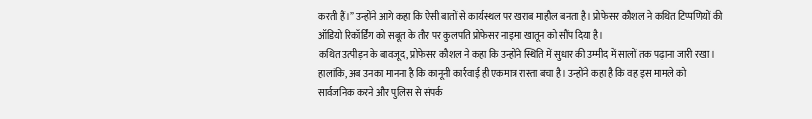करती हैं।” उन्होंने आगे कहा कि ऐसी बातों से कार्यस्थल पर खराब माहौल बनता है। प्रोफेसर कौशल ने कथित टिप्पणियों की ऑडियो रिकॉर्डिंग को सबूत के तौर पर कुलपति प्रोफेसर नाइमा खातून को सौंप दिया है।
कथित उत्पीड़न के बावजूद, प्रोफेसर कौशल ने कहा कि उन्होंने स्थिति में सुधार की उम्मीद में सालों तक पढ़ाना जारी रखा। हालांकि, अब उनका मानना है कि कानूनी कार्रवाई ही एकमात्र रास्ता बचा है। उन्होंने कहा है कि वह इस मामले को सार्वजनिक करने और पुलिस से संपर्क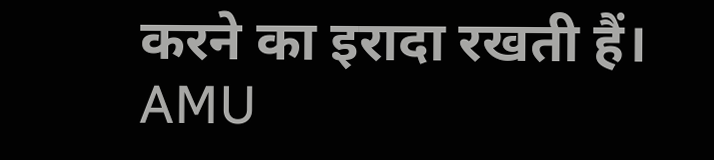करने का इरादा रखती हैं।
AMU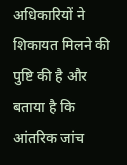अधिकारियों ने शिकायत मिलने की पुष्टि की है और बताया है कि आंतरिक जांच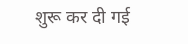शुरू कर दी गई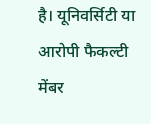है। यूनिवर्सिटी या आरोपी फैकल्टी मेंबर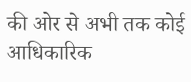की ओर से अभी तक कोई आधिकारिक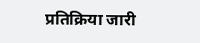प्रतिक्रिया जारी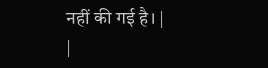नहीं की गई है। |
|